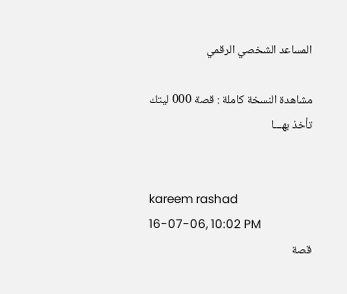المساعد الشخصي الرقمي

مشاهدة النسخة كاملة : قصة 000 ليتك تأخذ بهـــا


kareem rashad
16-07-06, 10:02 PM
قصة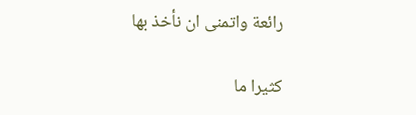رائعة واتمنى ان نأخذ بها

كثيرا ما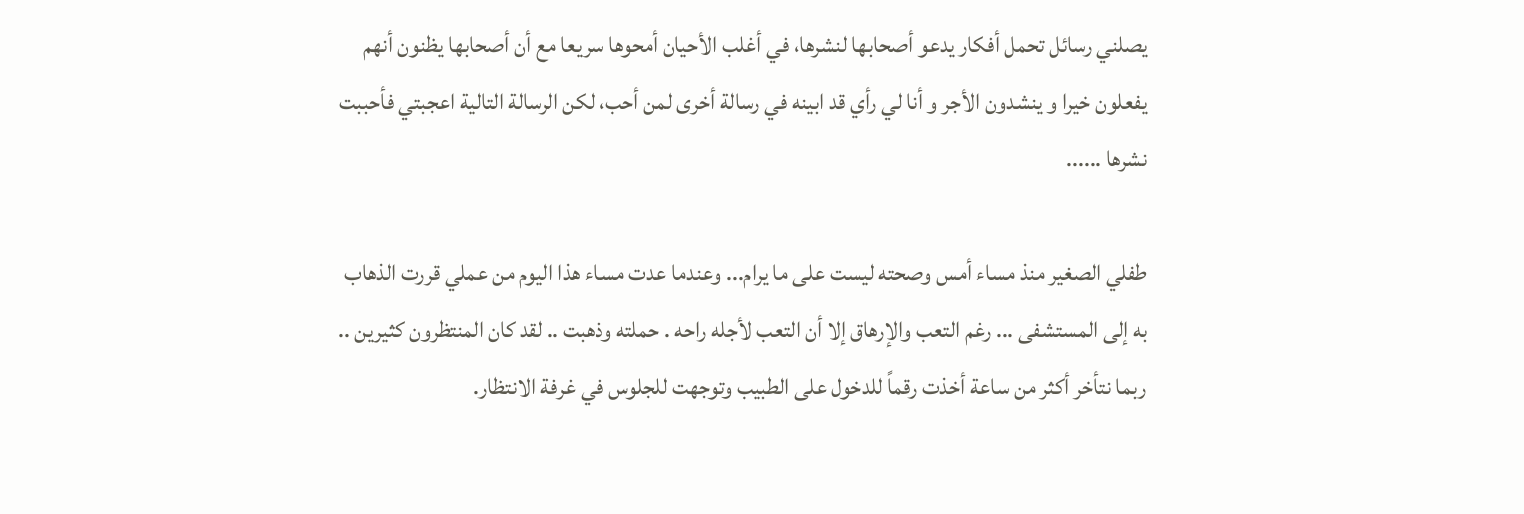يصلني رسائل تحمل أفكار يدعو أصحابها لنشرها، في أغلب الأحيان أمحوها سريعا مع أن أصحابها يظنون أنهم يفعلون خيرا و ينشدون الأجر و أنا لي رأي قد ابينه في رسالة أخرى لمن أحب، لكن الرسالة التالية اعجبتي فأحببت نشرها ......

طفلي الصغير منذ مساء أمس وصحته ليست على ما يرام... وعندما عدت مساء هذا اليوم من عملي قررت الذهاب به إلى المستشفى ... رغم التعب والإرهاق إلا أن التعب لأجله راحه . حملته وذهبت .. لقد كان المنتظرون كثيرين .. ربما نتأخر أكثر من ساعة أخذت رقماً للدخول على الطبيب وتوجهت للجلوس في غرفة الانتظار.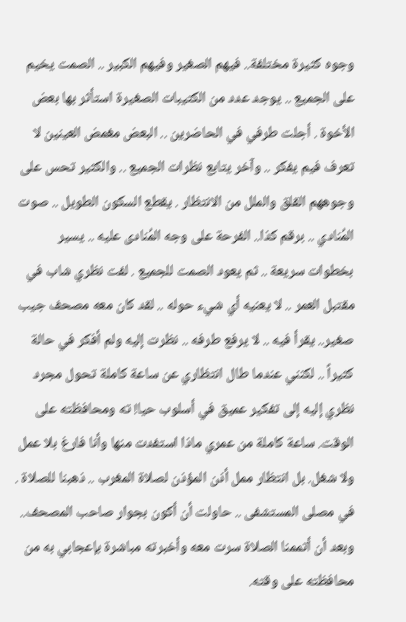وجوه كثيرة مختلفة.. فيهم الصغير وفيهم الكبير .. الصمت يخيم على الجميع .. يوجد عدد من الكتيبات الصغيرة استأثر بها بعض الأخوة . أجلت طرفي في الحاضرين .. البعض مغمض العينين لا تعرف فيم يفكر .. وآخر يتابع نظرات الجميع .. والكثير تحس على وجوههم القلق والملل من الانتظار . يقطع السكون الطويل .. صوت المُنادي .. برقم كذا.. الفرحة على وجه المُنادى عليه .. يسير بخطوات سريعة .. ثم يعود الصمت للجميع . لفت نظري شاب في مقتبل العمر .. لا يعنيه أي شيء حوله .. لقد كان معه مصحف جيب صغير.. يقرأ فيه .. لا يرفع طرفه .. نظرت إليه ولم أفكر في حالة كثيراً .. لكنني عندما طال انتظاري عن ساعة كاملة تحول مجرد نظري إليه إلى تفكير عميق في أسلوب حيا! ته ومحافظته على الوقت. ساعة كاملة من عمري ماذا استفدت منها وأنا فارغ بلا عمل ولا شغل. بل انتظار ممل أذن المؤذن لصلاة المغرب .. ذهبنا للصلاة . في مصلى المستشفى .. حاولت أن أكون بجوار صاحب المصحف.. وبعد أن أتممنا الصلاة سرت معه وأخبرته مباشرة بإعجابي به من محافظته على وقته.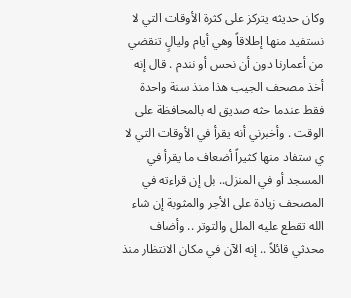وكان حديثه يتركز على كثرة الأوقات التي لا نستفيد منها إطلاقاً وهي أيام وليالٍ تنقضي من أعمارنا دون أن نحس أو نندم . قال إنه أخذ مصحف الجيب هذا منذ سنة واحدة فقط عندما حثه صديق له بالمحافظة على الوقت . وأخبرني أنه يقرأ في الأوقات التي لا ي ستفاد منها كثيراً أضعاف ما يقرأ في المسجد أو في المنزل.. بل إن قراءته في المصحف زيادة على الأجر والمثوبة إن شاء الله تقطع عليه الملل والتوتر .. وأضاف محدثي قائلاً .. إنه الآن في مكان الانتظار منذ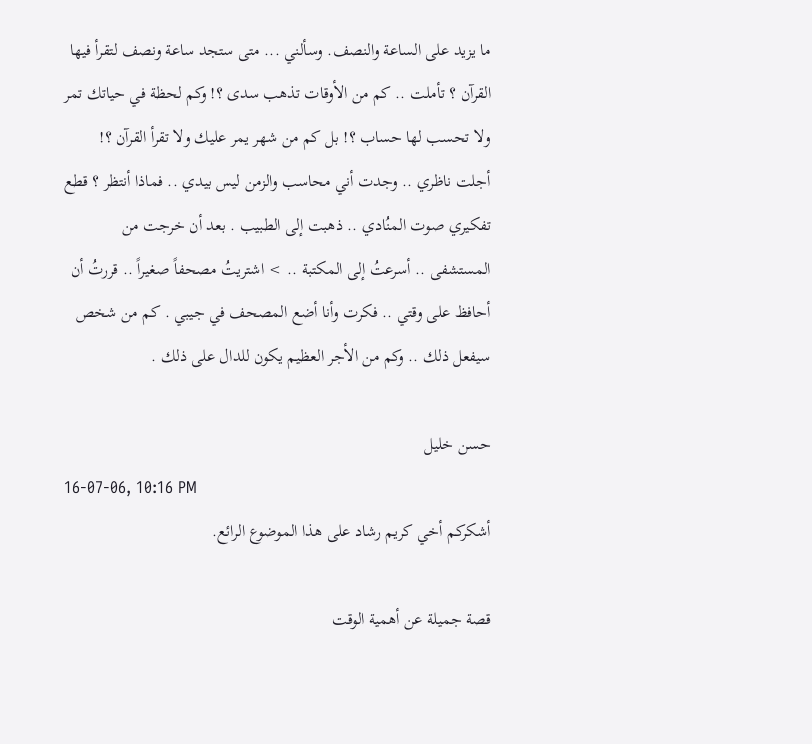ما يزيد على الساعة والنصف. وسألني ... متى ستجد ساعة ونصف لتقرأ فيها القرآن ؟ تأملت .. كم من الأوقات تذهب سدى ؟! وكم لحظة في حياتك تمر ولا تحسب لها حساب ؟! بل كم من شهر يمر عليك ولا تقرأ القرآن ؟! أجلت ناظري .. وجدت أني محاسب والزمن ليس بيدي .. فماذا أنتظر ؟ قطع تفكيري صوت المنُادي .. ذهبت إلى الطبيب . بعد أن خرجت من المستشفى .. أسرعتُ إلى المكتبة .. > اشتريتُ مصحفاً صغيراً .. قررتُ أن أحافظ على وقتي .. فكرت وأنا أضع المصحف في جيبي . كم من شخص سيفعل ذلك .. وكم من الأجر العظيم يكون للدال على ذلك .

حسن خليل
16-07-06, 10:16 PM
أشكركم أخي كريم رشاد على هذا الموضوع الرائع.

قصة جميلة عن أهمية الوقت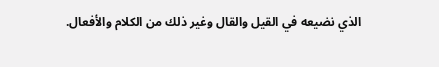الذي نضيعه في القيل والقال وغير ذلك من الكلام والأفعال.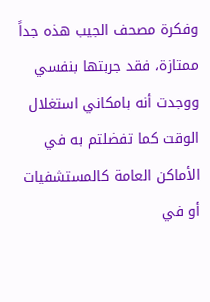وفكرة مصحف الجيب هذه جداً ممتازة، فقد جربتها بنفسي ووجدت أنه بامكاني استغلال الوقت كما تفضلتم به في الأماكن العامة كالمستشفيات أو في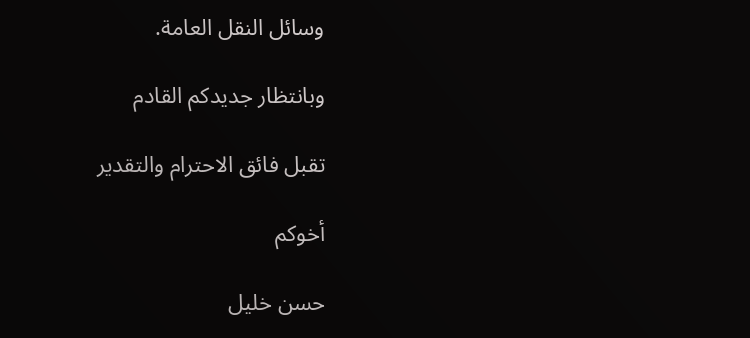وسائل النقل العامة.

وبانتظار جديدكم القادم

تقبل فائق الاحترام والتقدير

أخوكم

حسن خليل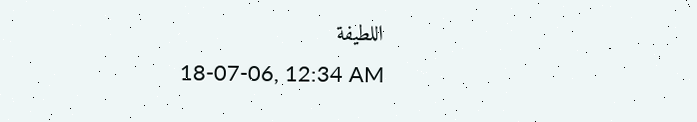اللطيفة
18-07-06, 12:34 AM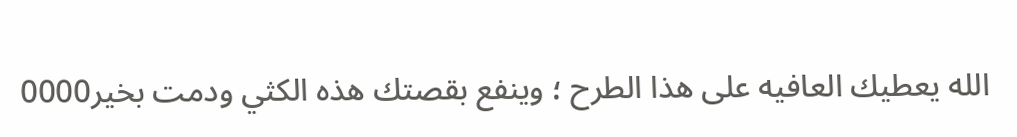الله يعطيك العافيه على هذا الطرح ؛ وينفع بقصتك هذه الكثي ودمت بخير0000